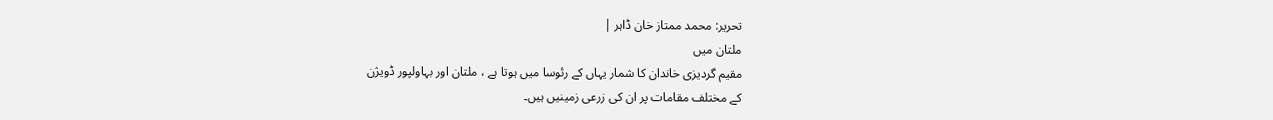تحریر: محمد ممتاز خان ڈاہر |
ملتان میں
مقیم گردیزی خاندان کا شمار یہاں کے رئوسا میں ہوتا ہے ، ملتان اور بہاولپور ڈویژن
کے مختلف مقامات پر ان کی زرعی زمینیں ہیں۔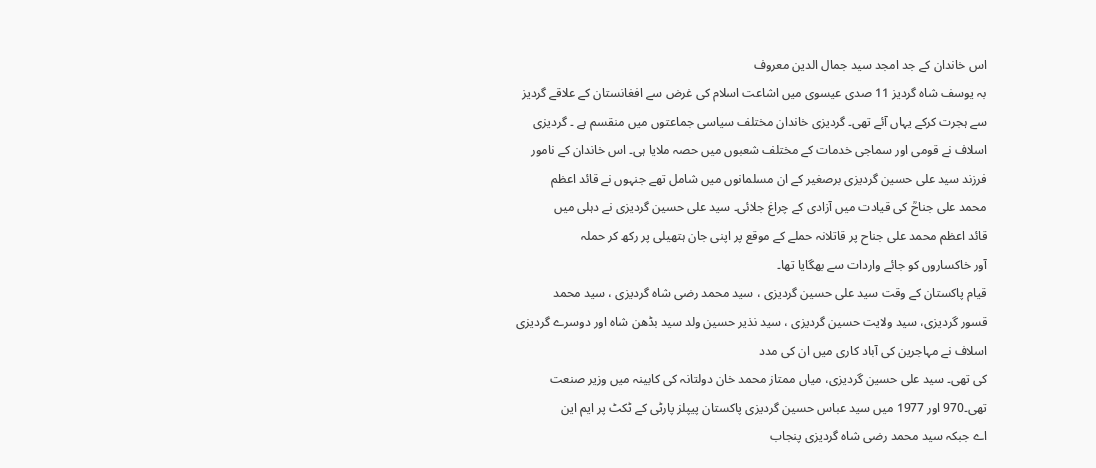اس خاندان کے جد امجد سید جمال الدین معروف
بہ یوسف شاہ گردیز 11 صدی عیسوی میں اشاعت اسلام کی غرض سے افغانستان کے علاقے گردیز
سے ہجرت کرکے یہاں آئے تھی۔ گردیزی خاندان مختلف سیاسی جماعتوں میں منقسم ہے ۔ گردیزی
اسلاف نے قومی اور سماجی خدمات کے مختلف شعبوں میں حصہ ملایا ہی۔ اس خاندان کے نامور
فرزند سید علی حسین گردیزی برصغیر کے ان مسلمانوں میں شامل تھے جنہوں نے قائد اعظم
محمد علی جناحؒ کی قیادت میں آزادی کے چراغ جلائی۔ سید علی حسین گردیزی نے دہلی میں
قائد اعظم محمد علی جناح پر قاتلانہ حملے کے موقع پر اپنی جان ہتھیلی پر رکھ کر حملہ
آور خاکساروں کو جائے واردات سے بھگایا تھا۔
قیام پاکستان کے وقت سید علی حسین گردیزی ، سید محمد رضی شاہ گردیزی ، سید محمد
قسور گردیزی، سید ولایت حسین گردیزی ، سید نذیر حسین ولد سید بڈھن شاہ اور دوسرے گردیزی
اسلاف نے مہاجرین کی آباد کاری میں ان کی مدد
کی تھی۔ سید علی حسین گردیزی، میاں ممتاز محمد خان دولتانہ کی کابینہ میں وزیر صنعت
تھی۔970 اور 1977 میں سید عباس حسین گردیزی پاکستان پیپلز پارٹی کے ٹکٹ پر ایم این
اے جبکہ سید محمد رضی شاہ گردیزی پنجاب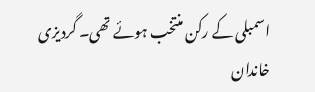اسمبلی کے رکن منتخب ہوئے تھی۔ گردیزی خاندان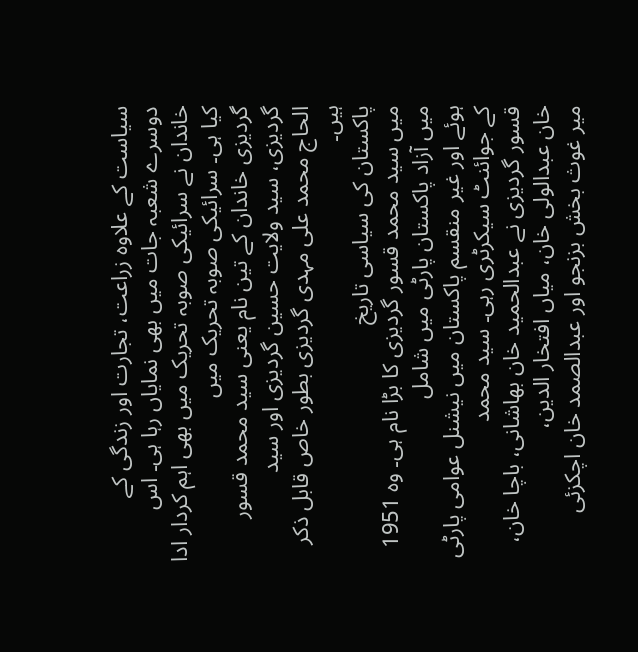سیاست کے علاوہ زراعت، تجارت اور زندگی کے دوسرے شعبہ جات میں بھی نمایاں رہا ہی۔ اس
خاندان نے سرائیکی صوبہ تحریک میں بھی اہم کردار ادا کیا ہی۔ سرائیکی صوبہ تحریک میں
گردیزی خاندان کے تین نام یعنی سید محمد قسور گردیزی، سید ولایت حسین گردیزی اور سید
الحاج محمد علی مہدی گردیزی بطور خاص قابل ذکر ہیں۔
پاکستان کی سیاسی تاریخ
میں سید محمد قسور گردیزی کا بڑا نام ہی۔ وہ 1951 میں آزاد پاکستان پارٹی میں شامل
ہوئے اور غیر منقسم پاکستان میں نیشنل عوامی پارٹی کے جوائنٹ سیکرٹری رہی۔ سید محمد
قسور گردیزی نے عبدالحمید خان بھاشانی، باچا خان، خان عبدالولی خان، میاں افتخار الدین،
میر غوث بخش بزنجو اور عبدالصمد خان اچکزئی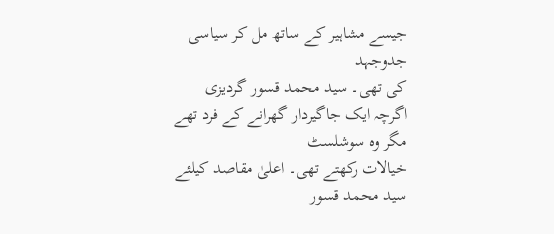جیسے مشاہیر کے ساتھ مل کر سیاسی جدوجہد
کی تھی۔ سید محمد قسور گردیزی اگرچہ ایک جاگیردار گھرانے کے فرد تھے مگر وہ سوشلسٹ
خیالات رکھتے تھی۔ اعلیٰ مقاصد کیلئے سید محمد قسور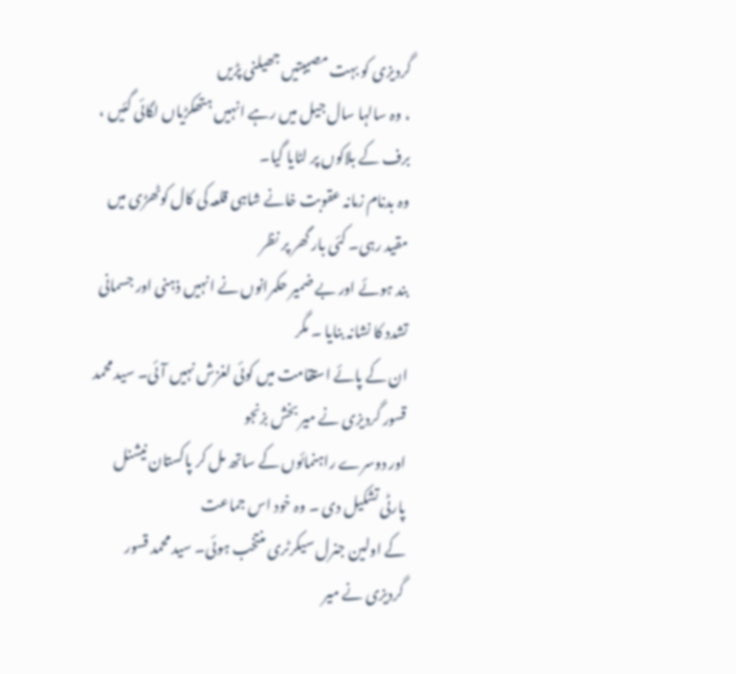گردیزی کو بہت مصیبتیں جھیلنی پڑیں
، وہ سالہا سال جیل میں رہے انہیں ہتھکڑیاں لگائی گئیں ، برف کے بلاکوں پر لٹایا گیا۔
وہ بدنام زمانہ عقوبت خانے شاہی قلعہ کی کال کوٹھڑی میں مقید رہی۔ کئی بار گھر پر نظر
بند ہوئے اور بے ضمیر حکمرانوں نے انہیں ذہنی اور جسمانی تشدد کا نشانہ بنایا ۔ مگر
ان کے پائے استقامت میں کوئی لغزش نہیں آئی۔ سید محمد قسور گردیزی نے میر بخش بزنجو
اور دوسرے راہنمائوں کے ساتھ مل کر پاکستان نیشنل پارٹی تشکیل دی ۔ وہ خود اس جماعت
کے اولین جنرل سیکرٹری منتخب ہوئی۔ سید محمد قسور گردیزی نے میر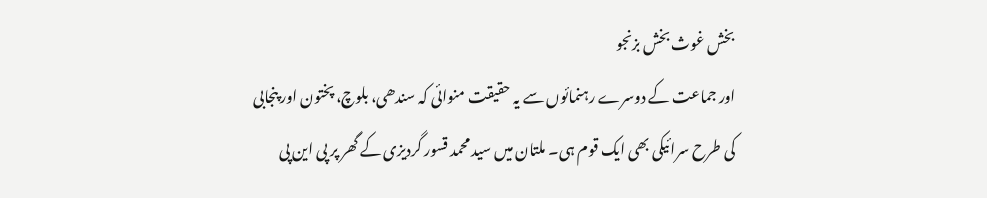بخش غوث بخش بزنجو
اور جماعت کے دوسرے رہنمائوں سے یہ حقیقت منوائی کہ سندھی، بلوچ، پختون اور پنجابی
کی طرح سرائیکی بھی ایک قوم ہی۔ ملتان میں سید محمد قسور گردیزی کے گھر پر پی این پی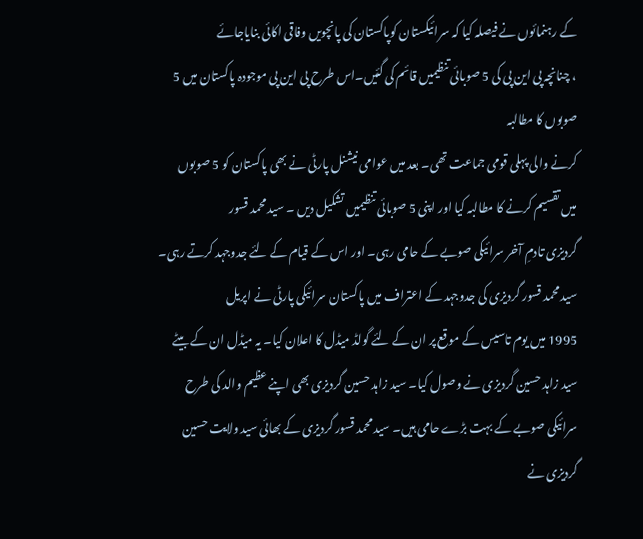کے رہنمائوں نے فیصلہ کیا کہ سرائیکستان کوپاکستان کی پانچویں وفاقی اکائی بنایاجائے
، چنانچہ پی این پی کی 5 صوبائی تنظیمیں قائم کی گئیں۔اس طرح پی این پی موجودہ پاکستان میں 5 صوبوں کا مطالبہ
کرنے والی پہلی قومی جماعت تھی۔ بعد میں عوامی نیشنل پارٹی نے بھی پاکستان کو 5 صوبوں
میں تقسیم کرنے کا مطالبہ کیا اور اپنی 5 صوبائی تنظیمیں تشکیل دیں ۔ سید محمد قسور
گردیزی تادمِ آخر سرائیکی صوبے کے حامی رہی۔ اور اس کے قیام کے لئے جدوجہد کرتے رہی۔
سید محمد قسور گردیزی کی جدوجہد کے اعتراف میں پاکستان سرائیکی پارٹی نے اپریل
1995 میں یوم تاسیس کے موقع پر ان کے لئے گولڈ میڈل کا اعلان کیا۔ یہ میڈل ان کے بیٹے
سید زاہد حسین گردیزی نے وصول کیا۔ سید زاہد حسین گردیزی بھی اپنے عظیم والد کی طرح
سرائیکی صوبے کے بہت بڑے حامی ہیں۔ سید محمد قسور گردیزی کے بھائی سید ولایت حسین گردیزی نے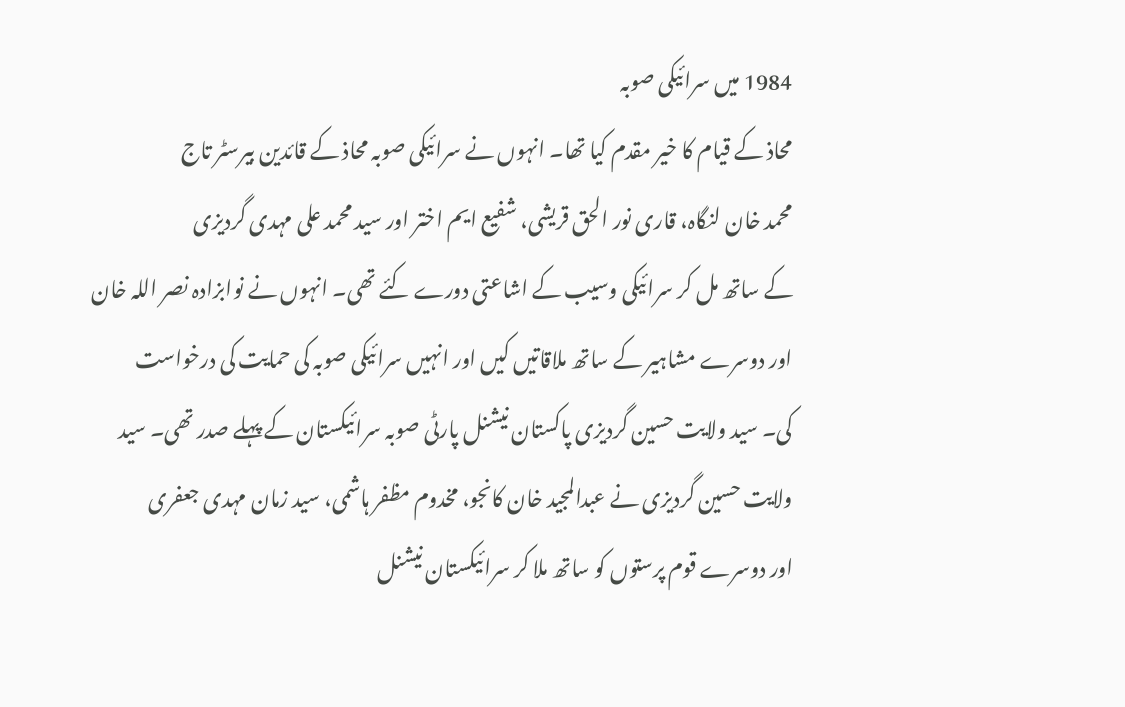1984 میں سرائیکی صوبہ
محاذ کے قیام کا خیر مقدم کیا تھا۔ انہوں نے سرائیکی صوبہ محاذ کے قائدین بیرسٹر تاج
محمد خان لنگاہ، قاری نور الحق قریشی، شفیع ایم اختر اور سید محمد علی مہدی گردیزی
کے ساتھ مل کر سرائیکی وسیب کے اشاعتی دورے کئے تھی۔ انہوں نے نوابزادہ نصر اللہ خان
اور دوسرے مشاہیر کے ساتھ ملاقاتیں کیں اور انہیں سرائیکی صوبہ کی حمایت کی درخواست
کی۔ سید ولایت حسین گردیزی پاکستان نیشنل پارٹی صوبہ سرائیکستان کے پہلے صدر تھی۔ سید
ولایت حسین گردیزی نے عبدالمجید خان کانجو، مخدوم مظفر ہاشمی، سید زمان مہدی جعفری
اور دوسرے قوم پرستوں کو ساتھ ملا کر سرائیکستان نیشنل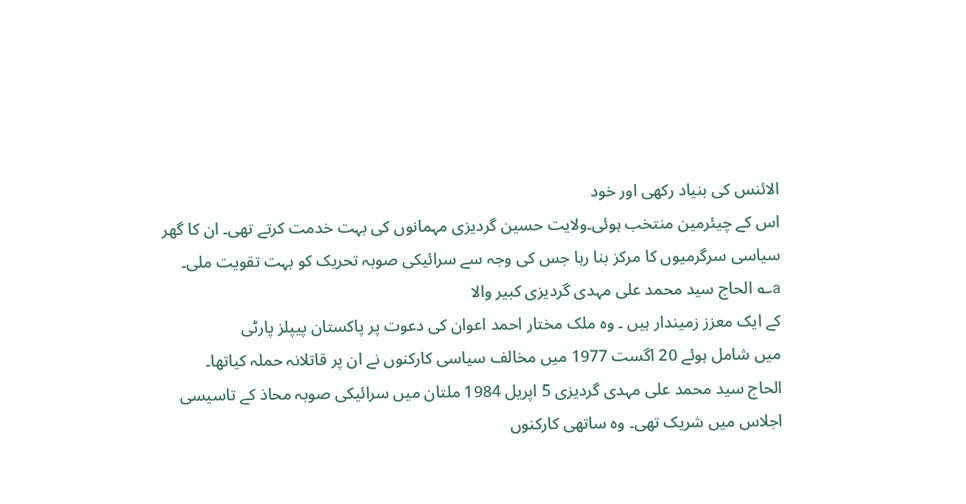الائنس کی بنیاد رکھی اور خود
اس کے چیئرمین منتخب ہوئی۔ولایت حسین گردیزی مہمانوں کی بہت خدمت کرتے تھی۔ ان کا گھر
سیاسی سرگرمیوں کا مرکز بنا رہا جس کی وجہ سے سرائیکی صوبہ تحریک کو بہت تقویت ملی۔
a؎ الحاج سید محمد علی مہدی گردیزی کبیر والا
کے ایک معزز زمیندار ہیں ۔ وہ ملک مختار احمد اعوان کی دعوت پر پاکستان پیپلز پارٹی
میں شامل ہوئے 20 اگست 1977 میں مخالف سیاسی کارکنوں نے ان پر قاتلانہ حملہ کیاتھا۔
الحاج سید محمد علی مہدی گردیزی 5 اپریل 1984 ملتان میں سرائیکی صوبہ محاذ کے تاسیسی
اجلاس میں شریک تھی۔ وہ ساتھی کارکنوں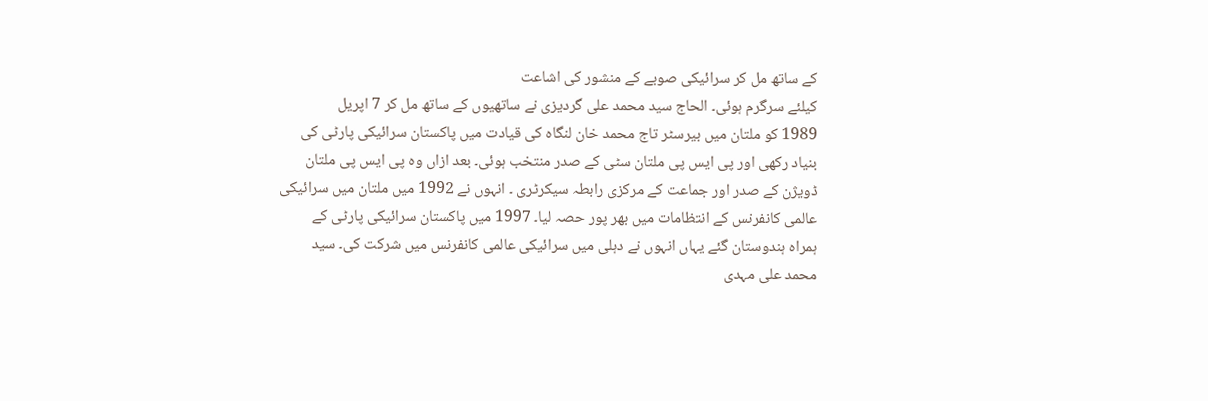کے ساتھ مل کر سرائیکی صوبے کے منشور کی اشاعت
کیلئے سرگرم ہوئی۔ الحاج سید محمد علی گردیزی نے ساتھیوں کے ساتھ مل کر 7 اپریل
1989 کو ملتان میں بیرسٹر تاج محمد خان لنگاہ کی قیادت میں پاکستان سرائیکی پارٹی کی
بنیاد رکھی اور پی ایس پی ملتان سٹی کے صدر منتخب ہوئی۔ بعد ازاں وہ پی ایس پی ملتان
ڈویژن کے صدر اور جماعت کے مرکزی رابطہ سیکرٹری ۔ انہوں نے 1992 میں ملتان میں سرائیکی
عالمی کانفرنس کے انتظامات میں بھر پور حصہ لیا۔ 1997 میں پاکستان سرائیکی پارٹی کے
ہمراہ ہندوستان گئے یہاں انہوں نے دہلی میں سرائیکی عالمی کانفرنس میں شرکت کی۔ سید
محمد علی مہدی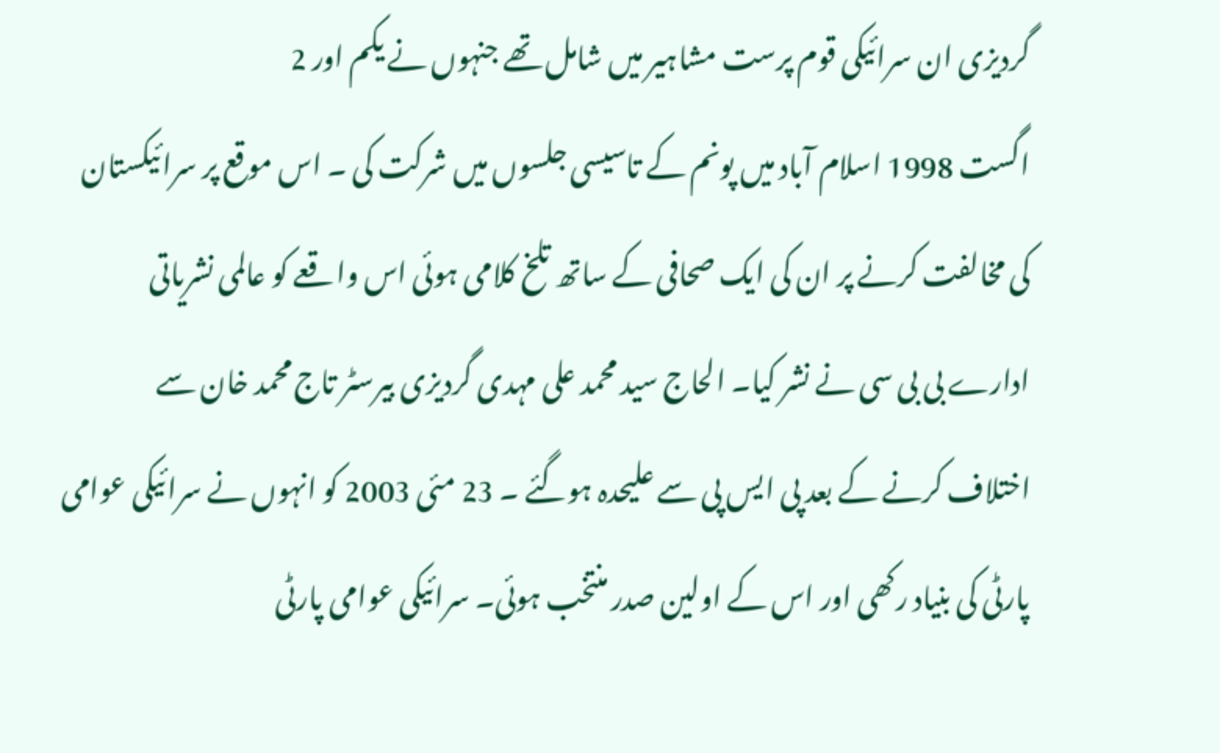گردیزی ان سرائیکی قوم پرست مشاہیر میں شامل تھے جنہوں نے یکم اور 2
اگست 1998 اسلام آباد میں پونم کے تاسیسی جلسوں میں شرکت کی ۔ اس موقع پر سرائیکستان
کی مخالفت کرنے پر ان کی ایک صحافی کے ساتھ تلخ کلامی ہوئی اس واقعے کو عالمی نشریاتی
ادارے بی بی سی نے نشر کیا۔ الحاج سید محمد علی مہدی گردیزی بیرسٹر تاج محمد خان سے
اختلاف کرنے کے بعد پی ایس پی سے علیحدہ ہوگئے ۔ 23 مئی 2003 کو انہوں نے سرائیکی عوامی
پارٹی کی بنیاد رکھی اور اس کے اولین صدر منتخب ہوئی۔ سرائیکی عوامی پارٹی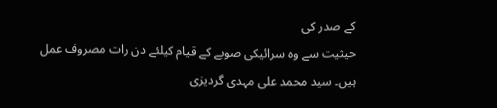کے صدر کی
حیثیت سے وہ سرائیکی صوبے کے قیام کیلئے دن رات مصروف عمل ہیں۔ سید محمد علی مہدی گردیزی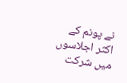نے پونم کے اکثر اجلاسوں میں شرکت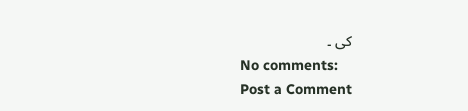کی ۔
No comments:
Post a Comment